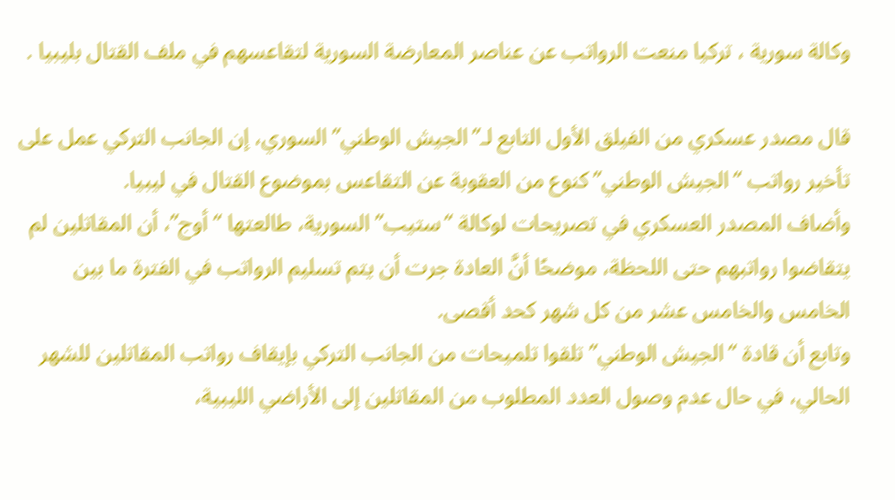وكالة سورية ، تركيا منعت الرواتب عن عناصر المعارضة السورية لتقاعسهم في ملف القتال بليبيا .

قال مصدر عسكري من الفيلق الأول التابع لـ”الجيش الوطني” السوري، إن الجانب التركي عمل على تأخير رواتب “الجيش الوطني” كنوع من العقوبة عن التقاعس بموضوع القتال في ليبيا.
وأضاف المصدر العسكري في تصريحات لوكالة “ستيب” السورية، طالعتها “أوج”، أن المقاتلين لم يتقاضوا رواتبهم حتى اللحظة، موضحًا أنَّ العادة جرت أن يتم تسليم الرواتب في الفترة ما بين الخامس والخامس عشر من كل شهر كحد أقصى.
وتابع أن قادة “الجيش الوطني” تلقوا تلميحات من الجانب التركي بإيقاف رواتب المقاتلين للشهر الحالي، في حال عدم وصول العدد المطلوب من المقاتلين إلى الأراضي الليبية،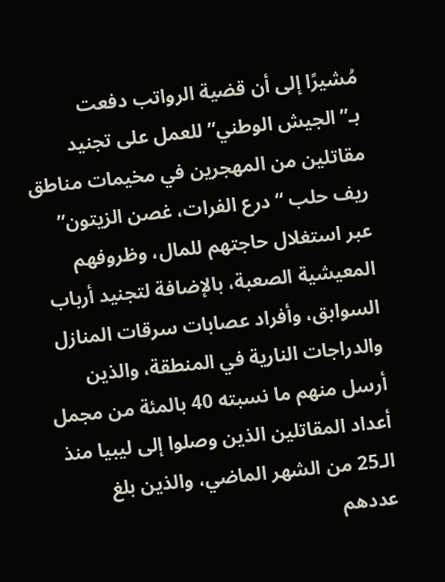مُشيرًا إلى أن قضية الرواتب دفعت بـ”الجيش الوطني” للعمل على تجنيد مقاتلين من المهجرين في مخيمات مناطق ريف حلب “درع الفرات، غصن الزيتون” عبر استغلال حاجتهم للمال، وظروفهم المعيشية الصعبة، بالإضافة لتجنيد أرباب السوابق، وأفراد عصابات سرقات المنازل والدراجات النارية في المنطقة، والذين أرسل منهم ما نسبته 40 بالمئة من مجمل أعداد المقاتلين الذين وصلوا إلى ليبيا منذ الـ25 من الشهر الماضي، والذين بلغ عددهم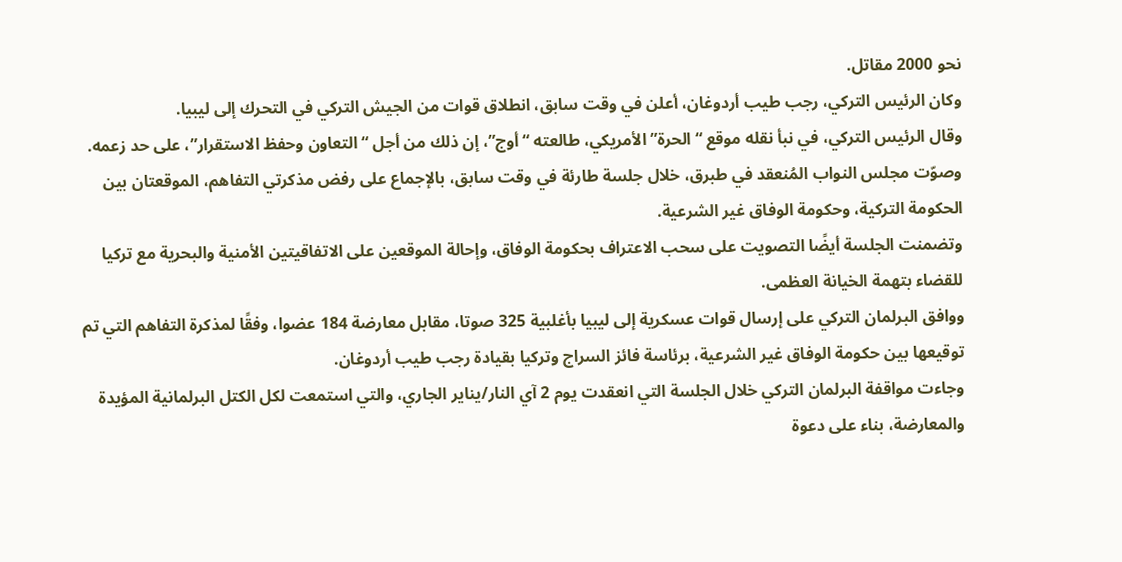نحو 2000 مقاتل.
وكان الرئيس التركي، رجب طيب أردوغان، أعلن في وقت سابق، انطلاق قوات من الجيش التركي في التحرك إلى ليبيا.
وقال الرئيس التركي، في نبأ نقله موقع “الحرة” الأمريكي، طالعته “أوج”، إن ذلك من أجل “التعاون وحفظ الاستقرار”، على حد زعمه.
وصوّت مجلس النواب المُنعقد في طبرق، خلال جلسة طارئة في وقت سابق، بالإجماع على رفض مذكرتي التفاهم، الموقعتان بين الحكومة التركية، وحكومة الوفاق غير الشرعية.
وتضمنت الجلسة أيضًا التصويت على سحب الاعتراف بحكومة الوفاق، وإحالة الموقعين على الاتفاقيتين الأمنية والبحرية مع تركيا للقضاء بتهمة الخيانة العظمى.
ووافق البرلمان التركي على إرسال قوات عسكرية إلى ليبيا بأغلبية 325 صوتا، مقابل معارضة 184 عضوا، وفقًا لمذكرة التفاهم التي تم توقيعها بين حكومة الوفاق غير الشرعية، برئاسة فائز السراج وتركيا بقيادة رجب طيب أردوغان.
وجاءت مواقفة البرلمان التركي خلال الجلسة التي انعقدت يوم 2 آي النار/يناير الجاري، والتي استمعت لكل الكتل البرلمانية المؤيدة والمعارضة، بناء على دعوة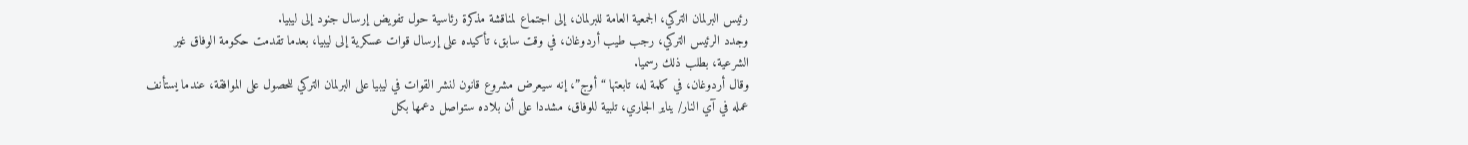رئيس البرلمان التركي، الجمعية العامة للبرلمان، إلى اجتماع لمناقشة مذكرة رئاسية حول تفويض إرسال جنود إلى ليبيا.
وجدد الرئيس التركي، رجب طيب أردوغان، في وقت سابق، تأكيده على إرسال قوات عسكرية إلى ليبيا، بعدما تقدمت حكومة الوفاق غير الشرعية، بطلب ذلك رسميا.
وقال أردوغان، في كلمة له، تابعتها “أوج”، إنه سيعرض مشروع قانون لنشر القوات في ليبيا على البرلمان التركي للحصول على الموافقة، عندما يستأنف عمله في آي النار/ يناير الجاري، تلبية للوفاق، مشددا على أن بلاده ستواصل دعمها بكل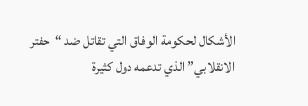الأشكال لحكومة الوفاق التي تقاتل ضد “حفتر الانقلابي” الذي تدعمه دول كثيرة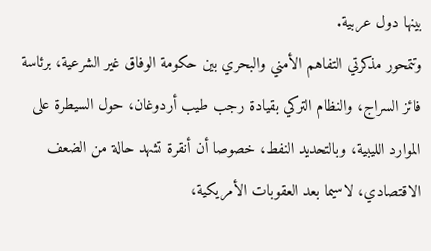بينها دول عربية.
وتتمحور مذكرتي التفاهم الأمني والبحري بين حكومة الوفاق غير الشرعية، برئاسة فائز السراج، والنظام التركي بقيادة رجب طيب أردوغان، حول السيطرة على الموارد الليبية، وبالتحديد النفط، خصوصا أن أنقرة تشهد حالة من الضعف الاقتصادي، لاسيما بعد العقوبات الأمريكية،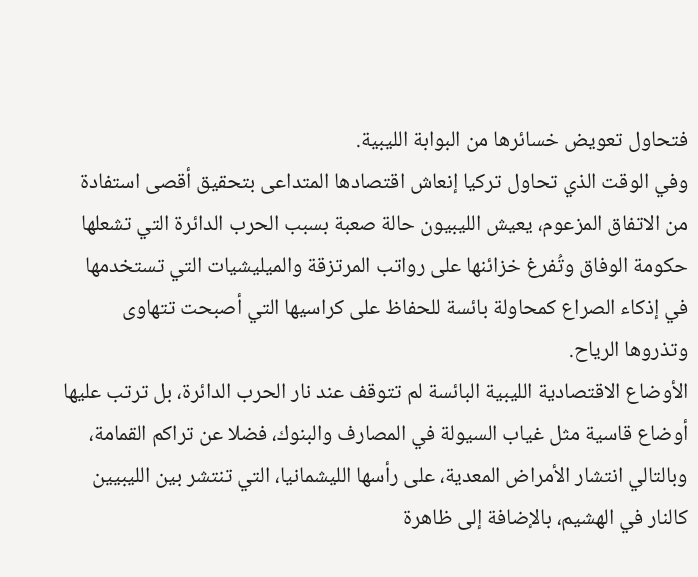فتحاول تعويض خسائرها من البوابة الليبية.
وفي الوقت الذي تحاول تركيا إنعاش اقتصادها المتداعى بتحقيق أقصى استفادة من الاتفاق المزعوم، يعيش الليبيون حالة صعبة بسبب الحرب الدائرة التي تشعلها حكومة الوفاق وتُفرغ خزائنها على رواتب المرتزقة والميليشيات التي تستخدمها في إذكاء الصراع كمحاولة بائسة للحفاظ على كراسيها التي أصبحت تتهاوى وتذروها الرياح.
الأوضاع الاقتصادية الليبية البائسة لم تتوقف عند نار الحرب الدائرة، بل ترتب عليها أوضاع قاسية مثل غياب السيولة في المصارف والبنوك، فضلا عن تراكم القمامة، وبالتالي انتشار الأمراض المعدية، على رأسها الليشمانيا، التي تنتشر بين الليبيين كالنار في الهشيم، بالإضافة إلى ظاهرة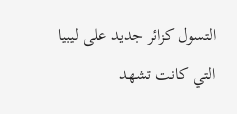التسول كزائر جديد على ليبيا التي كانت تشهد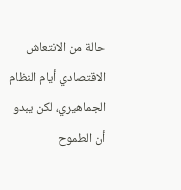حالة من الانتعاش الاقتصادي أيام النظام الجماهيري، لكن يبدو أن الطموح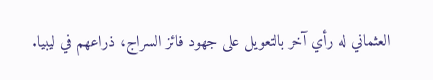العثماني له رأي آخر بالتعويل على جهود فائز السراج، ذراعهم في ليبيا.